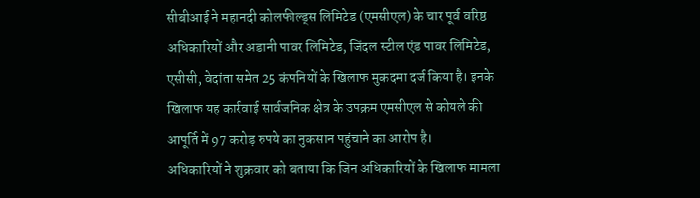सीबीआई ने महानदी कोलफील्ड्स लिमिटेड (एमसीएल) के चार पूर्व वरिष्ठ अधिकारियों और अडानी पावर लिमिटेड, जिंदल स्टील एंड पावर लिमिटेड, एसीसी, वेदांता समेत 25 कंपनियों के खिलाफ मुकदमा दर्ज किया है। इनके खिलाफ यह कार्रवाई सार्वजनिक क्षेत्र के उपक्रम एमसीएल से कोयले की आपूर्ति में 97 करोड़ रुपये का नुकसान पहुंचाने का आरोप है।
अधिकारियों ने शुक्रवार को बताया कि जिन अधिकारियों के खिलाफ मामला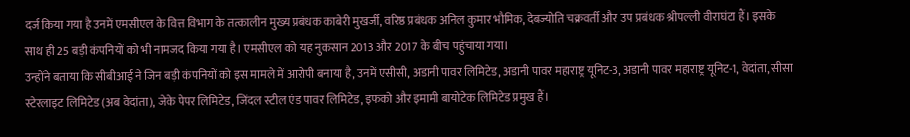दर्ज किया गया है उनमें एमसीएल के वित्त विभाग के तत्कालीन मुख्य प्रबंधक काबेरी मुखर्जी, वरिष्ठ प्रबंधक अनिल कुमार भौमिक, देबज्योति चक्रवर्ती और उप प्रबंधक श्रीपल्ली वीराघंटा हैं। इसके साथ ही 25 बड़ी कंपनियों को भी नामजद किया गया है। एमसीएल को यह नुकसान 2013 और 2017 के बीच पहुंचाया गया।
उन्होंने बताया कि सीबीआई ने जिन बड़ी कंपनियों को इस मामले में आरोपी बनाया है, उनमें एसीसी, अडानी पावर लिमिटेड, अडानी पावर महाराष्ट्र यूनिट-3, अडानी पावर महाराष्ट्र यूनिट-1, वेदांता, सीसा स्टेरलाइट लिमिटेड (अब वेदांता), जेके पेपर लिमिटेड, जिंदल स्टील एंड पावर लिमिटेड, इफको और इमामी बायोटेक लिमिटेड प्रमुख हैं।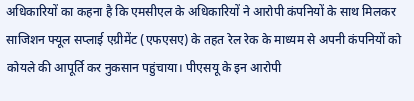अधिकारियों का कहना है कि एमसीएल के अधिकारियों ने आरोपी कंपनियों के साथ मिलकर साजिशन फ्यूल सप्लाई एग्रीमेंट (एफएसए) के तहत रेल रेक के माध्यम से अपनी कंपनियों को कोयले की आपूर्ति कर नुकसान पहुंचाया। पीएसयू के इन आरोपी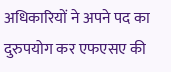अधिकारियों ने अपने पद का दुरुपयोग कर एफएसए की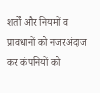शर्तों और नियमों व प्रावधानों को नजरअंदाज कर कंपनियों को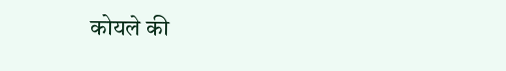कोयले की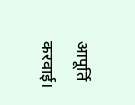आपूर्ति करवाई।